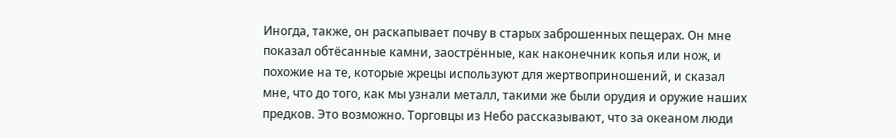Иногда, также, он раскапывает почву в старых заброшенных пещерах. Он мне показал обтёсанные камни, заострённые, как наконечник копья или нож, и похожие на те, которые жрецы используют для жертвоприношений, и сказал мне, что до того, как мы узнали металл, такими же были орудия и оружие наших предков. Это возможно. Торговцы из Небо рассказывают, что за океаном люди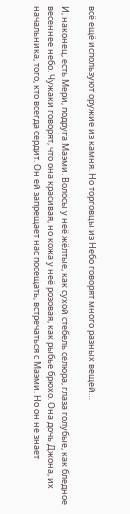всё ещё используют оружие из камня. Но торговцы из Небо говорят много разных вещей…

И, наконец, есть Мери, подруга Маэми. Волосы у неё жёлтые, как сухой стебель селюра, глаза голубые, как бледное весеннее небо. Чужаки говорят, что она красивая, но кожа у неё розовая, как рыбье брюхо. Она дочь Джона, их начальника, того, кто всегда сердит. Он ей запрещает нас посещать, встречаться с Маэми. Но он не знает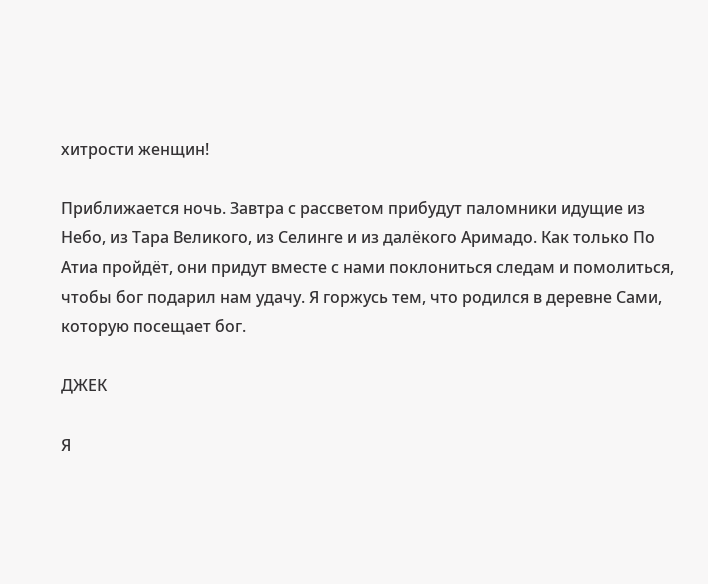хитрости женщин!

Приближается ночь. Завтра с рассветом прибудут паломники идущие из Небо, из Тара Великого, из Селинге и из далёкого Аримадо. Как только По Атиа пройдёт, они придут вместе с нами поклониться следам и помолиться, чтобы бог подарил нам удачу. Я горжусь тем, что родился в деревне Сами, которую посещает бог.

ДЖЕК

Я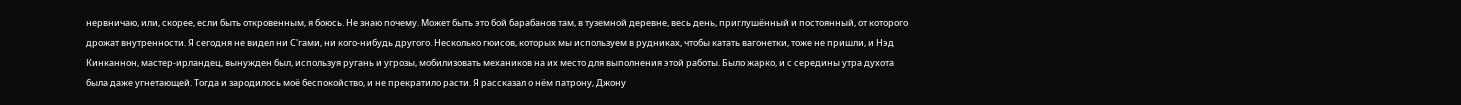нервничаю, или, скорее, если быть откровенным, я боюсь. Не знаю почему. Может быть это бой барабанов там, в туземной деревне, весь день, приглушённый и постоянный, от которого дрожат внутренности. Я сегодня не видел ни С'гами, ни кого-нибудь другого. Несколько гюисов, которых мы используем в рудниках, чтобы катать вагонетки, тоже не пришли, и Нэд Кинканнон, мастер-ирландец, вынужден был, используя ругань и угрозы, мобилизовать механиков на их место для выполнения этой работы. Было жарко, и с середины утра духота была даже угнетающей. Тогда и зародилось моё беспокойство, и не прекратило расти. Я рассказал о нём патрону, Джону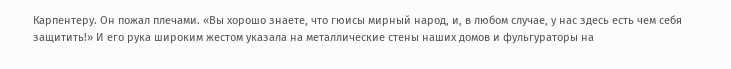Карпентеру. Он пожал плечами. «Вы хорошо знаете, что гюисы мирный народ, и, в любом случае, у нас здесь есть чем себя защитить!» И его рука широким жестом указала на металлические стены наших домов и фульгураторы на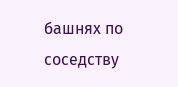башнях по соседству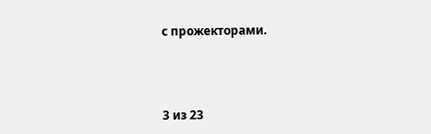с прожекторами.



3 из 23